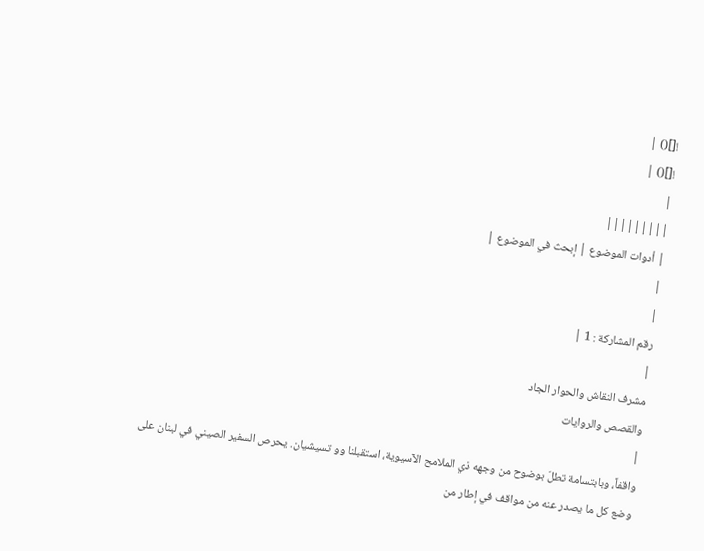![]() |
![]() |
|
|||||||||
| أدوات الموضوع | إبحث في الموضوع |
|
|
رقم المشاركة : 1 |
|
مشرف النقاش والحوار الجاد
والقصص والروايات
|
واقفاً، وبابتسامة تطلّ بوضوح من وجهه ذي الملامح الآسيوية، استقبلنا وو تسيشيان. يحرص السفير الصيني في لبنان على وضع كل ما يصدر عنه من مواقف في إطار من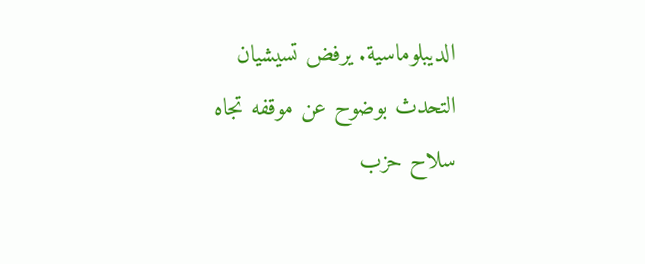الديبلوماسية. يرفض تسيشيان التحدث بوضوح عن موقفه تجاه سلاح حزب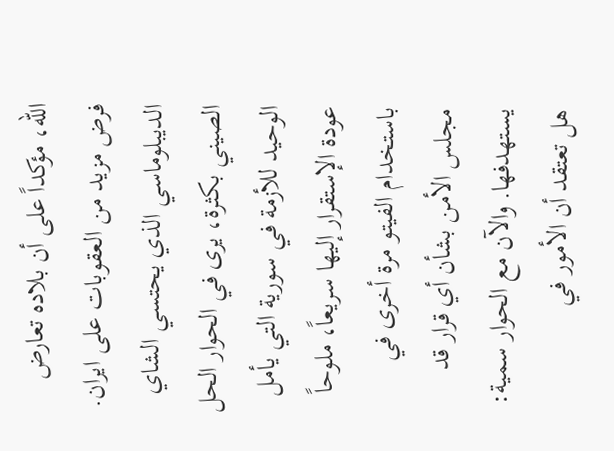الله، مؤكداً على أن بلاده تعارض فرض مزيد من العقوبات على ايران. الديبلوماسي الذي يحتسي الشاي الصيني بكثرة، يرى في الحوار الحل الوحيد للأزمة في سورية التي يأمل عودة الإستقرار إليها سريعاً، ملوحاً باستخدام الفيتو مرة أخرى في مجلس الأمن بشأن أي قرار قد يستهدفها. والآن مع الحوار سمية: هل تعتقد أن الأمور في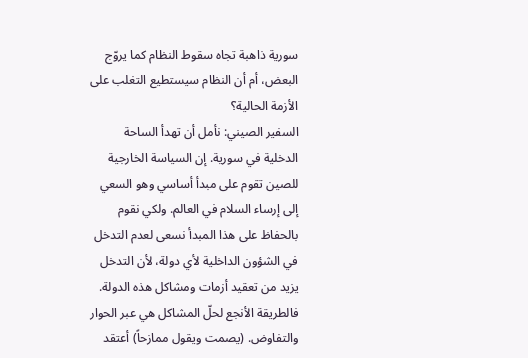سورية ذاهبة تجاه سقوط النظام كما يروّج البعض، أم أن النظام سيستطيع التغلب على الأزمة الحالية؟
السفير الصيني: نأمل أن تهدأ الساحة الدخلية في سورية. إن السياسة الخارجية للصين تقوم على مبدأ أساسي وهو السعي إلى إرساء السلام في العالم. ولكي نقوم بالحفاظ على هذا المبدأ نسعى لعدم التدخل في الشؤون الداخلية لأي دولة، لأن التدخل يزيد من تعقيد أزمات ومشاكل هذه الدولة. فالطريقة الأنجع لحلّ المشاكل هي عبر الحوار والتفاوض. (يصمت ويقول ممازحاً) أعتقد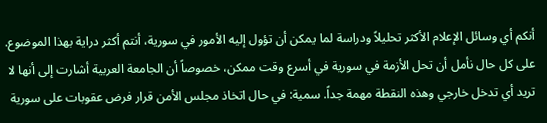أنكم أي وسائل الإعلام الأكثر تحليلاً ودراسة لما يمكن أن تؤول إليه الأمور في سورية، أنتم أكثر دراية بهذا الموضوع. على كل حال نأمل أن تحل الأزمة في سورية في أسرع وقت ممكن، خصوصاً أن الجامعة العربية أشارت إلى أنها لا تريد أي تدخل خارجي وهذه النقطة مهمة جداً. سمية: في حال اتخاذ مجلس الأمن قرار فرض عقوبات على سورية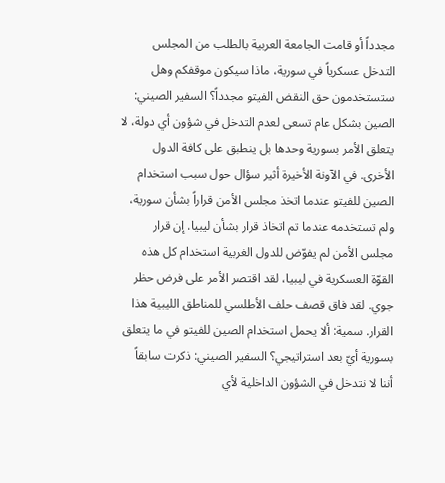مجدداً أو قامت الجامعة العربية بالطلب من المجلس التدخل عسكرياً في سورية، ماذا سيكون موقفكم وهل ستستخدمون حق النقض الفيتو مجدداً؟ السفير الصيني: الصين بشكل عام تسعى لعدم التدخل في شؤون أي دولة، لا يتعلق الأمر بسورية وحدها بل ينطبق على كافة الدول الأخرى. في الآونة الأخيرة أثير سؤال حول سبب استخدام الصين للفيتو عندما اتخذ مجلس الأمن قراراً بشأن سورية، ولم تستخدمه عندما تم اتخاذ قرار بشأن ليبيا. إن قرار مجلس الأمن لم يفوّض للدول الغربية استخدام كل هذه القوّة العسكرية في ليبيا، لقد اقتصر الأمر على فرض حظر جوي. لقد فاق قصف حلف الأطلسي للمناطق الليبية هذا القرار. سمية: ألا يحمل استخدام الصين للفيتو في ما يتعلق بسورية أيّ بعد استراتيجي؟ السفير الصيني: ذكرت سابقاً أننا لا نتدخل في الشؤون الداخلية لأي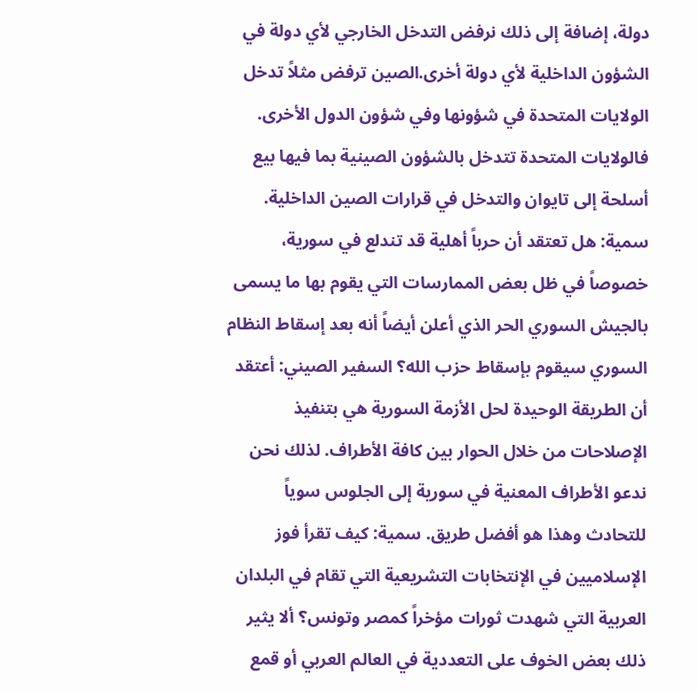دولة، إضافة إلى ذلك نرفض التدخل الخارجي لأي دولة في الشؤون الداخلية لأي دولة أخرى.الصين ترفض مثلاً تدخل الولايات المتحدة في شؤونها وفي شؤون الدول الأخرى. فالولايات المتحدة تتدخل بالشؤون الصينية بما فيها بيع أسلحة إلى تايوان والتدخل في قرارات الصين الداخلية. سمية: هل تعتقد أن حرباً أهلية قد تندلع في سورية، خصوصاً في ظل بعض الممارسات التي يقوم بها ما يسمى بالجيش السوري الحر الذي أعلن أيضاً أنه بعد إسقاط النظام السوري سيقوم بإسقاط حزب الله؟ السفير الصيني: أعتقد أن الطريقة الوحيدة لحل الأزمة السورية هي بتنفيذ الإصلاحات من خلال الحوار بين كافة الأطراف. لذلك نحن ندعو الأطراف المعنية في سورية إلى الجلوس سوياً للتحادث وهذا هو أفضل طريق. سمية: كيف تقرأ فوز الإسلاميين في الإنتخابات التشريعية التي تقام في البلدان العربية التي شهدت ثورات مؤخراً كمصر وتونس؟ ألا يثير ذلك بعض الخوف على التعددية في العالم العربي أو قمع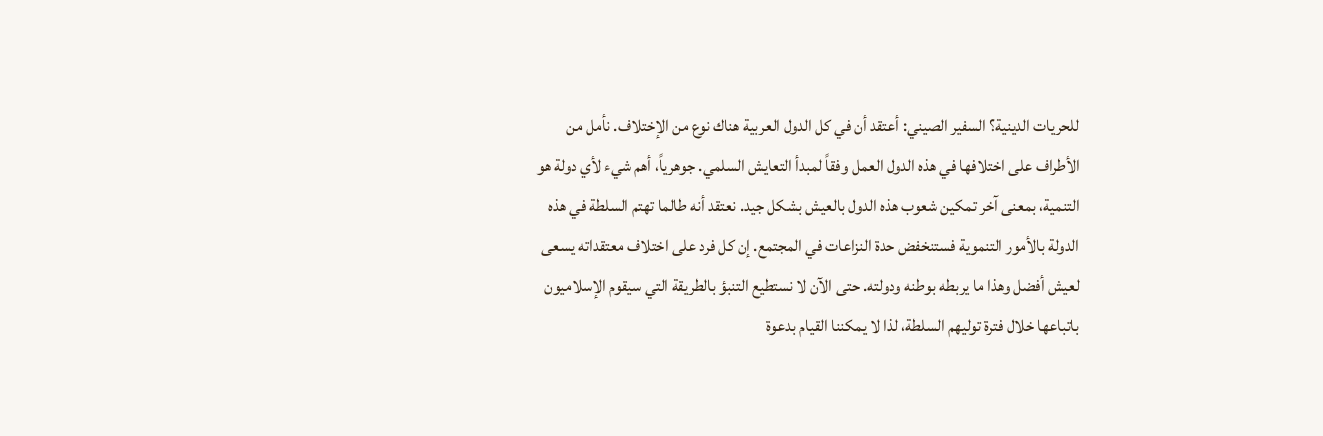للحريات الدينية؟ السفير الصيني: أعتقد أن في كل الدول العربية هناك نوع من الإختلاف. نأمل من الأطراف على اختلافها في هذه الدول العمل وفقاً لمبدأ التعايش السلمي. جوهرياً، أهم شيء لأي دولة هو التنمية، بمعنى آخر تمكين شعوب هذه الدول بالعيش بشكل جيد. نعتقد أنه طالما تهتم السلطة في هذه الدولة بالأمور التنموية فستنخفض حدة النزاعات في المجتمع. إن كل فرد على اختلاف معتقداته يسعى لعيش أفضل وهذا ما يربطه بوطنه ودولته. حتى الآن لا نستطيع التنبؤ بالطريقة التي سيقوم الإسلاميون باتباعها خلال فترة توليهم السلطة، لذا لا يمكننا القيام بدعوة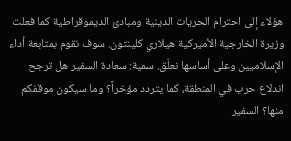هؤلاء إلى احترام الحريات الدينية ومبادئ الديموقراطية كما فعلت وزيرة الخارجية الأميركية هيلاري كلينتون. سوف نقوم بمتابعة أداء الإسلاميين وعلى أساسها نعلّق. سمية: سعادة السفير هل ترجح اندلاع حرب في المنطقة، كما يتردد مؤخراً؟ وما سيكون موقفكم منها؟ السفير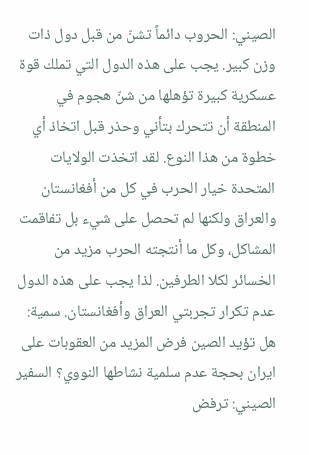الصيني: الحروب دائماً تشنّ من قبل دول ذات وزن كبير. يجب على هذه الدول التي تملك قوة عسكرية كبيرة تؤهلها من شنّ هجوم في المنطقة أن تتحرك بتأني وحذر قبل اتخاذ أي خطوة من هذا النوع. لقد اتخذت الولايات المتحدة خيار الحرب في كل من أفغانستان والعراق ولكنها لم تحصل على شيء بل تفاقمت المشاكل، وكل ما أنتجته الحرب مزيد من الخسائر لكلا الطرفين. لذا يجب على هذه الدول عدم تكرار تجربتي العراق وأفغانستان. سمية: هل تؤيد الصين فرض المزيد من العقوبات على ايران بحجة عدم سلمية نشاطها النووي؟ السفير الصيني: ترفض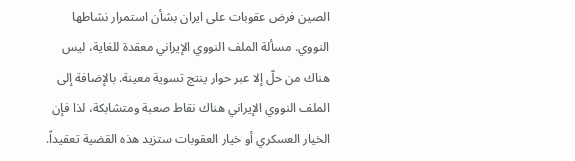الصين فرض عقوبات على ايران بشأن استمرار نشاطها النووي. مسألة الملف النووي الإيراني معقدة للغاية، ليس هناك من حلّ إلا عبر حوار ينتج تسوية معينة. بالإضافة إلى الملف النووي الإيراني هناك نقاط صعبة ومتشابكة، لذا فإن الخيار العسكري أو خيار العقوبات ستزيد هذه القضية تعقيداً.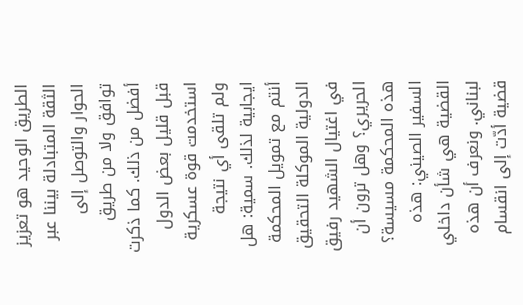الطريق الوحيد هو تعزيز الثقة المتبادلة بيننا عبر الحوار والتوصل إلى توافق ولا من طريق أفضل من ذلك. كما ذكرت قبل قليل بعض الدول استخدمت قوة عسكرية ولم تلقى أي نتيجة ايجابية لذلك. سمية: هل أنتم مع تمويل المحكمة الدولية الموكلة التحقيق في اغتيال الشهيد رفيق الحريري؟ وهل ترون أن هذه المحكمة مسيسة؟ السفير الصيني: هذه القضية هي شأن داخلي لبناني. ونعرف أن هذه قضية أدّت إلى انقسام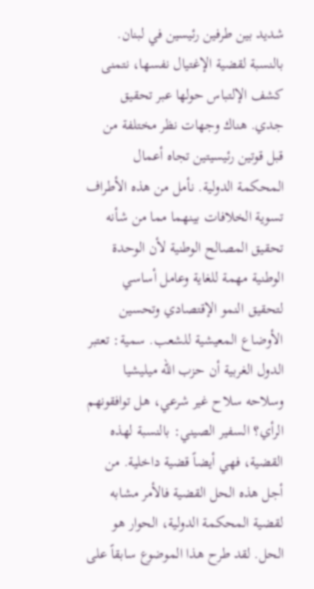شديد بين طرفين رئيسين في لبنان. بالنسبة لقضية الإغتيال نفسها، نتمنى كشف الإلتباس حولها عبر تحقيق جدي. هناك وجهات نظر مختلفة من قبل قوتين رئيسيتين تجاه أعمال المحكمة الدولية. نأمل من هذه الأطراف تسوية الخلافات بينهما مما من شأنه تحقيق المصالح الوطنية لأن الوحدة الوطنية مهمة للغاية وعامل أساسي لتحقيق النمو الإقتصادي وتحسين الأوضاع المعيشية للشعب. سمية: تعتبر الدول الغربية أن حزب الله ميليشيا وسلاحه سلاح غير شرعي، هل توافقونهم الرأي؟ السفير الصيني: بالنسبة لهذه القضية، فهي أيضاً قضية داخلية. من أجل هذه الحل القضية فالأمر مشابه لقضية المحكمة الدولية، الحوار هو الحل. لقد طرح هذا الموضوع سابقاً على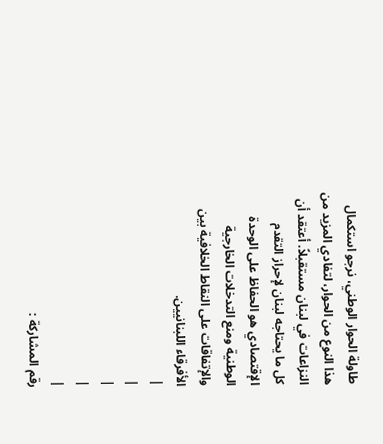طاولة الحوار الوطني، نرجو استكمال هذا النوع من الحوار، لتفادي المزيد من النزاعات في لبنان مستقبلاً. أعتقد أن كل ما يحتاجه لبنان لإحراز التقدم الإقتصادي هو الحفاظ على الوحدة الوطنية ومنع التدخلات الخارجية والإتفاقات على النقاط الخلافية بين الأفرقاء اللبنانيين.
|
|
|
|
|
رقم المشاركة :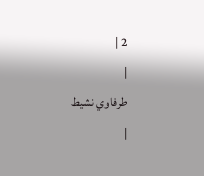2 |
|
طرفاوي نشيط
|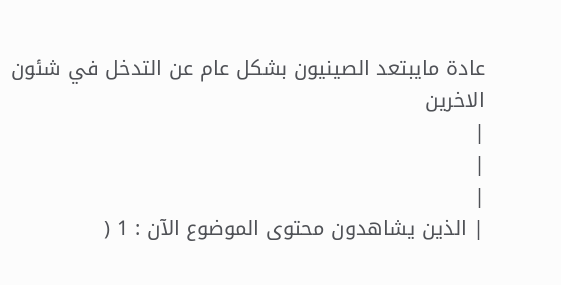عادة مايبتعد الصينيون بشكل عام عن التدخل في شئون الاخرين
|
|
|
| الذين يشاهدون محتوى الموضوع الآن : 1 (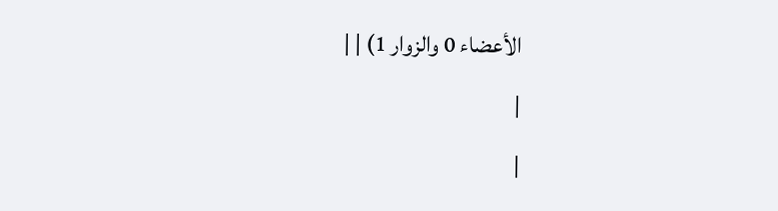الأعضاء 0 والزوار 1) | |
|
|